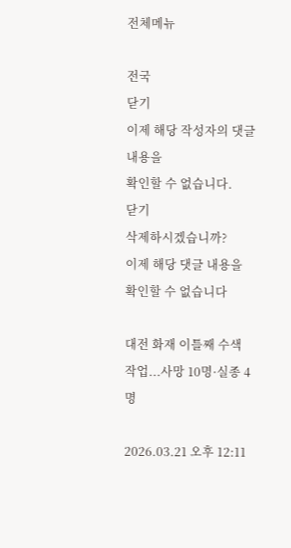전체메뉴

전국
닫기
이제 해당 작성자의 댓글 내용을
확인할 수 없습니다.
닫기
삭제하시겠습니까?
이제 해당 댓글 내용을 확인할 수 없습니다

대전 화재 이틀째 수색 작업...사망 10명·실종 4명

2026.03.21 오후 12:11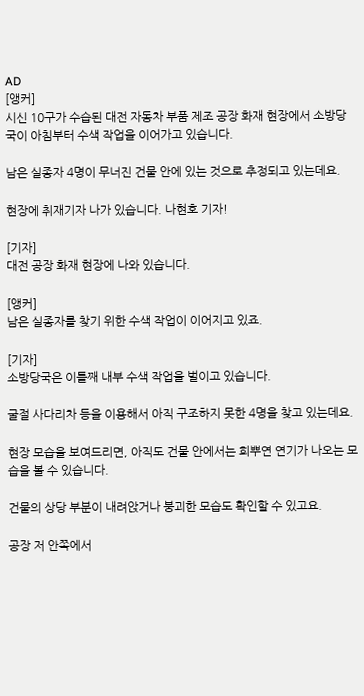AD
[앵커]
시신 10구가 수습된 대전 자동차 부품 제조 공장 화재 현장에서 소방당국이 아침부터 수색 작업을 이어가고 있습니다.

남은 실종자 4명이 무너진 건물 안에 있는 것으로 추정되고 있는데요.

현장에 취재기자 나가 있습니다. 나현호 기자!

[기자]
대전 공장 화재 현장에 나와 있습니다.

[앵커]
남은 실종자를 찾기 위한 수색 작업이 이어지고 있죠.

[기자]
소방당국은 이틀째 내부 수색 작업을 벌이고 있습니다.

굴절 사다리차 등을 이용해서 아직 구조하지 못한 4명을 찾고 있는데요.

현장 모습을 보여드리면, 아직도 건물 안에서는 희뿌연 연기가 나오는 모습을 볼 수 있습니다.

건물의 상당 부분이 내려앉거나 붕괴한 모습도 확인할 수 있고요.

공장 저 안쪽에서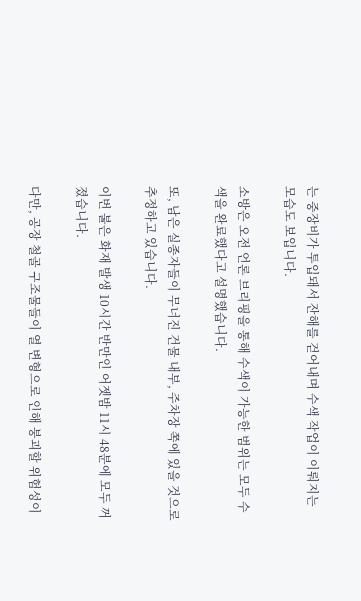는 중장비가 투입돼서 잔해를 걷어내며 수색 작업이 이뤄지는 모습도 보입니다.

소방은 오전 언론 브리핑을 통해 수색이 가능한 범위는 모두 수색을 완료했다고 설명했습니다.

또, 남은 실종자들이 무너진 건물 내부, 주차장 쪽에 있을 것으로 추정하고 있습니다.

이번 불은 화재 발생 10시간 반만인 어젯밤 11시 48분에 모두 꺼졌습니다.

다만, 공장 철골 구조물들이 열 변형으로 인해 붕괴할 위험성이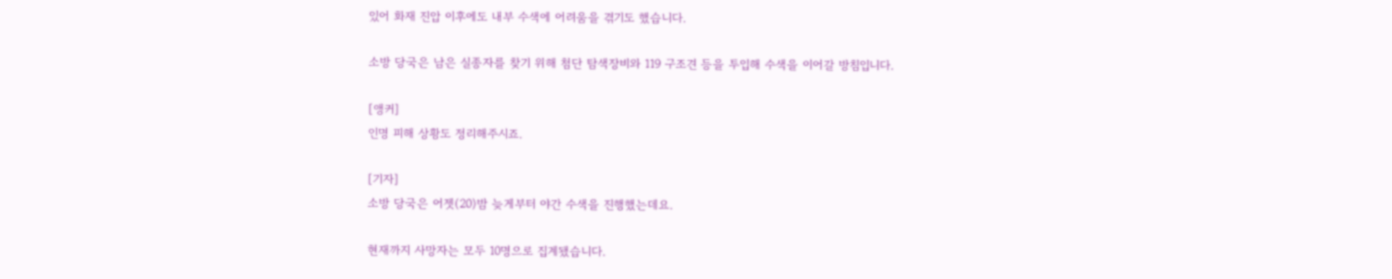있어 화재 진압 이후에도 내부 수색에 어려움을 겪기도 했습니다.

소방 당국은 남은 실종자를 찾기 위해 첨단 탐색장비와 119 구조견 등을 투입해 수색을 이어갈 방침입니다.

[앵커]
인명 피해 상황도 정리해주시죠.

[기자]
소방 당국은 어젯(20)밤 늦게부터 야간 수색을 진행했는데요.

현재까지 사망자는 모두 10명으로 집계됐습니다.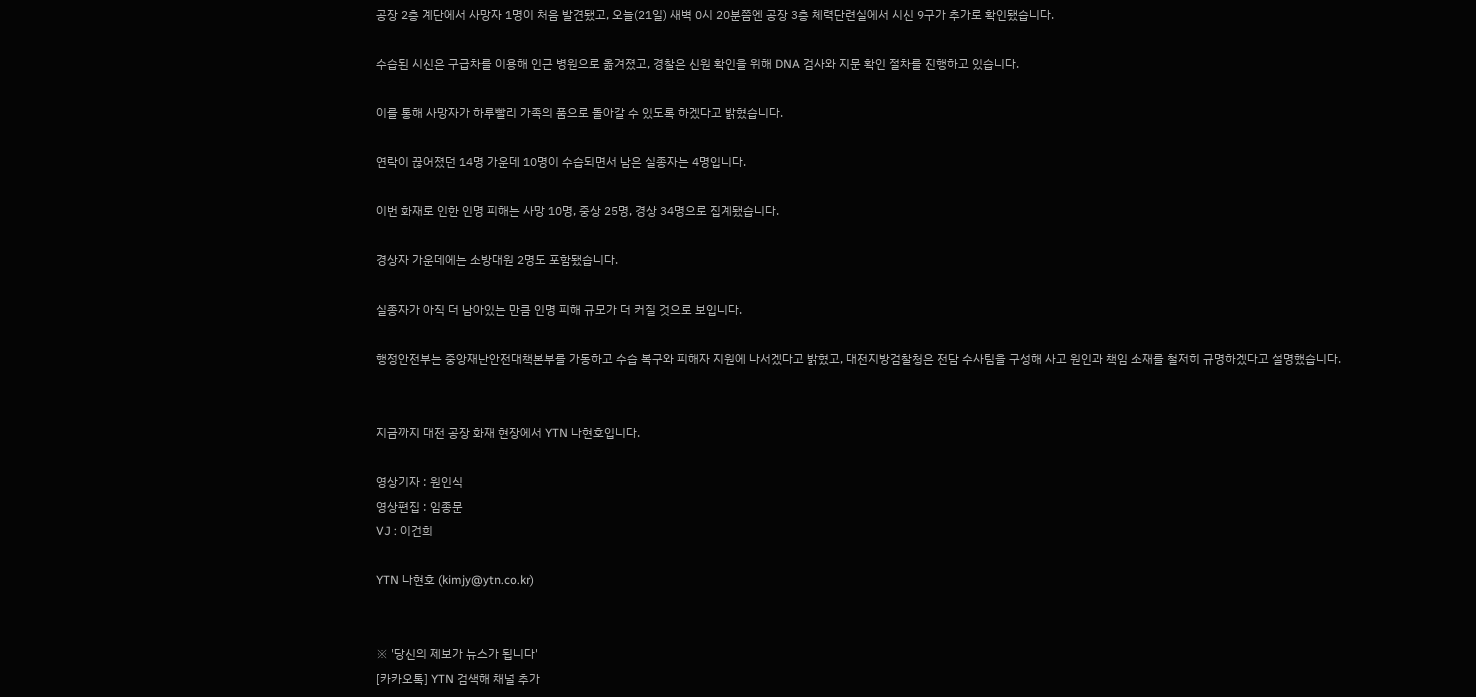공장 2층 계단에서 사망자 1명이 처음 발견됐고, 오늘(21일) 새벽 0시 20분쯤엔 공장 3층 체력단련실에서 시신 9구가 추가로 확인됐습니다.

수습된 시신은 구급차를 이용해 인근 병원으로 옮겨졌고, 경찰은 신원 확인을 위해 DNA 검사와 지문 확인 절차를 진행하고 있습니다.

이를 통해 사망자가 하루빨리 가족의 품으로 돌아갈 수 있도록 하겠다고 밝혔습니다.

연락이 끊어졌던 14명 가운데 10명이 수습되면서 남은 실종자는 4명입니다.

이번 화재로 인한 인명 피해는 사망 10명, 중상 25명, 경상 34명으로 집계됐습니다.

경상자 가운데에는 소방대원 2명도 포함됐습니다.

실종자가 아직 더 남아있는 만큼 인명 피해 규모가 더 커질 것으로 보입니다.

행정안전부는 중앙재난안전대책본부를 가동하고 수습 복구와 피해자 지원에 나서겠다고 밝혔고, 대전지방검찰청은 전담 수사팀을 구성해 사고 원인과 책임 소재를 철저히 규명하겠다고 설명했습니다.


지금까지 대전 공장 화재 현장에서 YTN 나현호입니다.

영상기자 : 원인식
영상편집 : 임종문
VJ : 이건희

YTN 나현호 (kimjy@ytn.co.kr)


※ '당신의 제보가 뉴스가 됩니다'
[카카오톡] YTN 검색해 채널 추가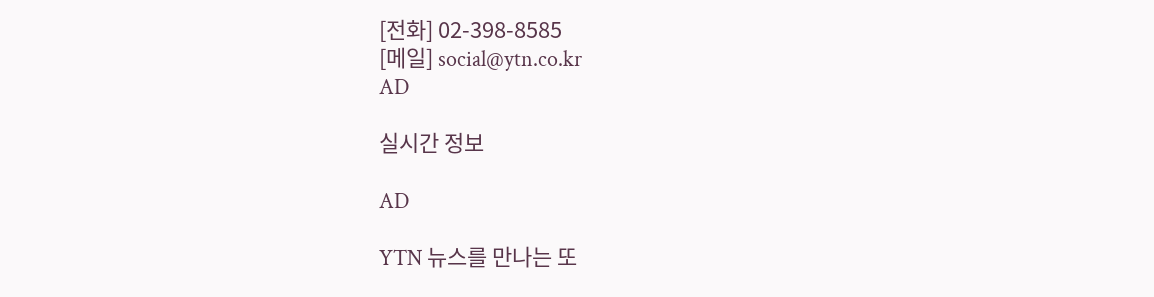[전화] 02-398-8585
[메일] social@ytn.co.kr
AD

실시간 정보

AD

YTN 뉴스를 만나는 또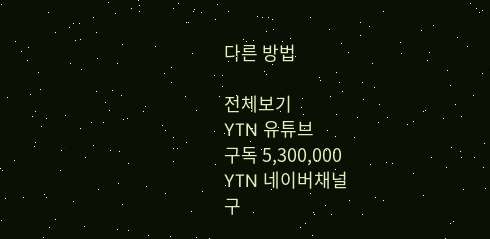다른 방법

전체보기
YTN 유튜브
구독 5,300,000
YTN 네이버채널
구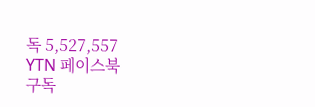독 5,527,557
YTN 페이스북
구독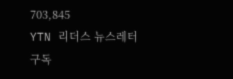703,845
YTN 리더스 뉴스레터
구독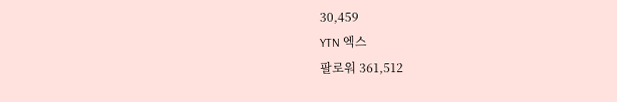30,459
YTN 엑스
팔로워 361,512